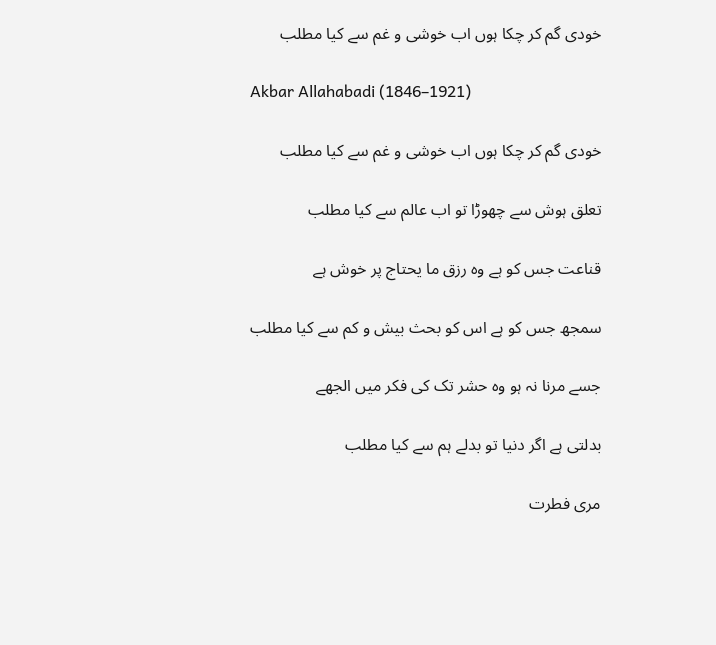خودی گم کر چکا ہوں اب خوشی و غم سے کیا مطلب

Akbar Allahabadi (1846–1921)

خودی گم کر چکا ہوں اب خوشی و غم سے کیا مطلب

تعلق ہوش سے چھوڑا تو اب عالم سے کیا مطلب

قناعت جس کو ہے وہ رزق ما یحتاج پر خوش ہے

سمجھ جس کو ہے اس کو بحث بیش و کم سے کیا مطلب

جسے مرنا نہ ہو وہ حشر تک کی فکر میں الجھے

بدلتی ہے اگر دنیا تو بدلے ہم سے کیا مطلب

مری فطرت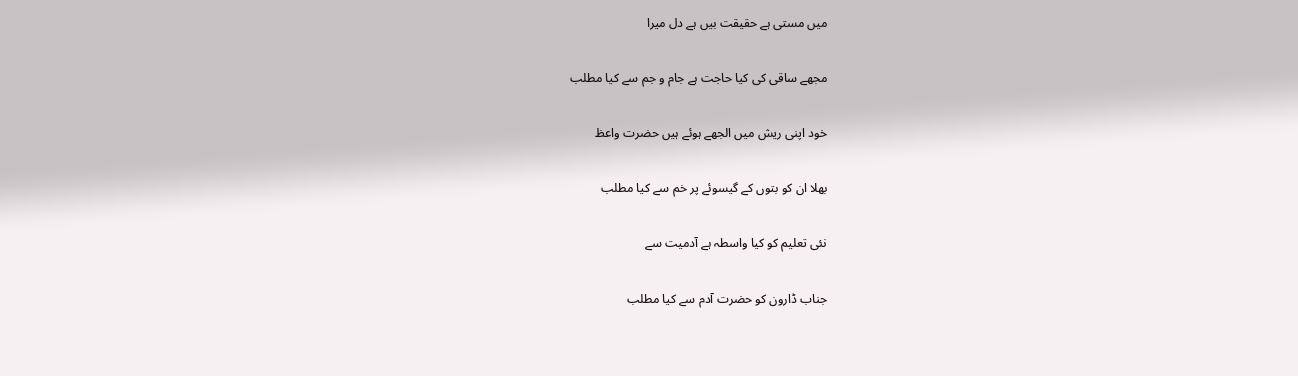میں مستی ہے حقیقت بیں ہے دل میرا

مجھے ساقی کی کیا حاجت ہے جام و جم سے کیا مطلب

خود اپنی ریش میں الجھے ہوئے ہیں حضرت واعظ

بھلا ان کو بتوں کے گیسوئے پر خم سے کیا مطلب

نئی تعلیم کو کیا واسطہ ہے آدمیت سے

جناب ڈارون کو حضرت آدم سے کیا مطلب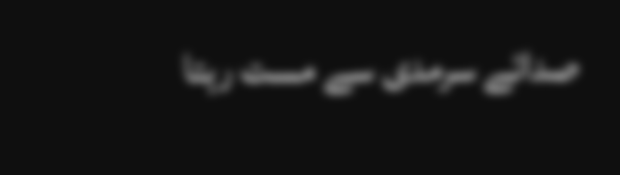صدائے سرمدی سے مست رہتا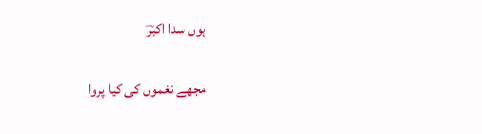ہوں سدا اکبرؔ

مجھے نغموں کی کیا پروا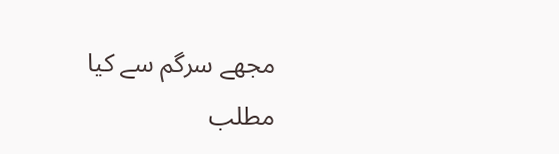مجھے سرگم سے کیا مطلب